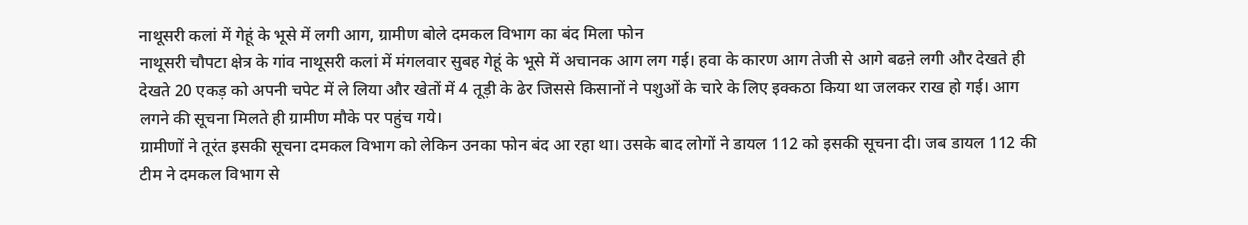नाथूसरी कलां में गेहूं के भूसे में लगी आग, ग्रामीण बोले दमकल विभाग का बंद मिला फोन
नाथूसरी चौपटा क्षेत्र के गांव नाथूसरी कलां में मंगलवार सुबह गेहूं के भूसे में अचानक आग लग गई। हवा के कारण आग तेजी से आगे बढऩे लगी और देखते ही देखते 20 एकड़ को अपनी चपेट में ले लिया और खेतों में 4 तूड़ी के ढेर जिससे किसानों ने पशुओं के चारे के लिए इक्कठा किया था जलकर राख हो गई। आग लगने की सूचना मिलते ही ग्रामीण मौके पर पहुंच गये।
ग्रामीणों ने तूरंत इसकी सूचना दमकल विभाग को लेकिन उनका फोन बंद आ रहा था। उसके बाद लोगों ने डायल 112 को इसकी सूचना दी। जब डायल 112 की टीम ने दमकल विभाग से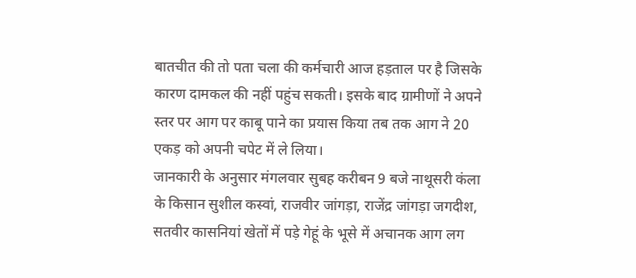बातचीत की तो पता चला की कर्मचारी आज हड़ताल पर है जिसके कारण दामकल की नहीं पहुंच सकती। इसके बाद ग्रामीणों ने अपने स्तर पर आग पर काबू पाने का प्रयास किया तब तक आग ने 20 एकड़ को अपनी चपेट में ले लिया।
जानकारी के अनुसार मंगलवार सुबह करीबन 9 बजे नाथूसरी कंला के किसान सुशील कस्वां, राजवीर जांगड़ा, राजेंद्र जांगड़ा जगदीश, सतवीर कासनियां खेतों में पड़े गेहूं के भूसे में अचानक आग लग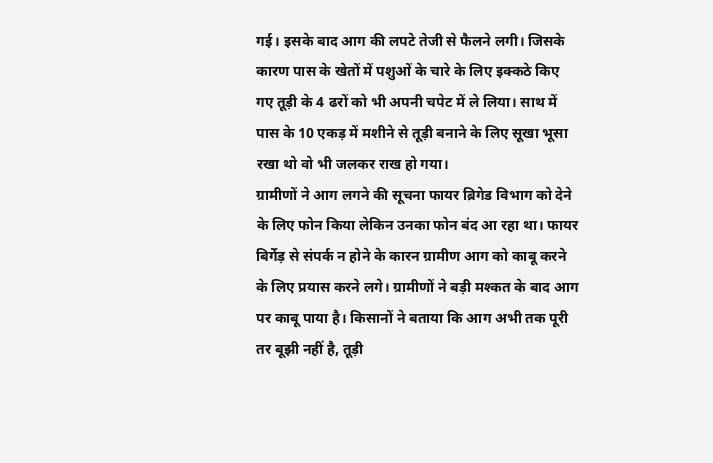गई। इसके बाद आग की लपटे तेजी से फैलने लगी। जिसके कारण पास के खेतों में पशुओं के चारे के लिए इक्कठे किए गए तूड़ी के 4 ढरों को भी अपनी चपेट में ले लिया। साथ में पास के 10 एकड़ में मशीने से तूड़ी बनाने के लिए सूखा भूसा रखा थो वो भी जलकर राख हो गया।
ग्रामीणों ने आग लगने की सूचना फायर ब्रिगेड विभाग को देने के लिए फोन किया लेकिन उनका फोन बंद आ रहा था। फायर बिर्गेड़ से संपर्क न होने के कारन ग्रामीण आग को काबू करने के लिए प्रयास करने लगे। ग्रामीणों ने बड़ी मश्कत के बाद आग पर काबू पाया है। किसानों ने बताया कि आग अभी तक पूरी तर बूझी नहीं है, तूड़ी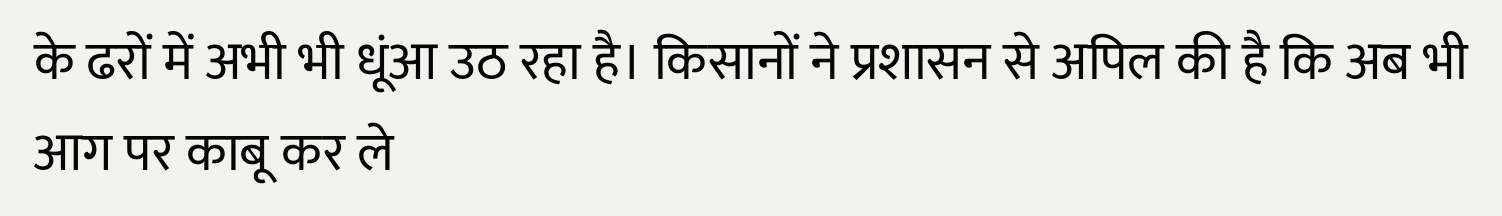के ढरों में अभी भी धूंआ उठ रहा है। किसानों ने प्रशासन से अपिल की है कि अब भी आग पर काबू कर ले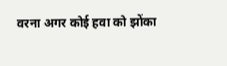वरना अगर कोई हवा को झोंका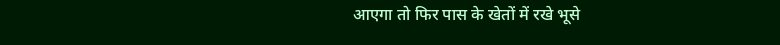आएगा तो फिर पास के खेतों में रखे भूसे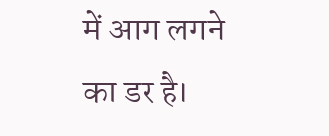में आग लगने का डर है।